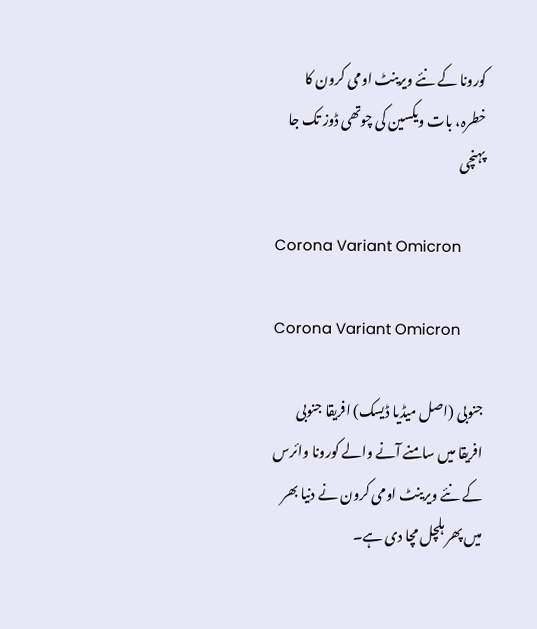کورونا کے نئے ویرینٹ اومی کرون کا خطرہ، بات ویکسین کی چوتھی ڈوز تک جا پہنچی

Corona Variant Omicron

Corona Variant Omicron

جنوبی (اصل میڈیا ڈیسک) افریقا جنوبی افریقا میں سامنے آنے والے کورونا وائرس کے نئے ویرینٹ اومی کرون نے دنیا بھر میں پھر ہلچل مچا دی ہے۔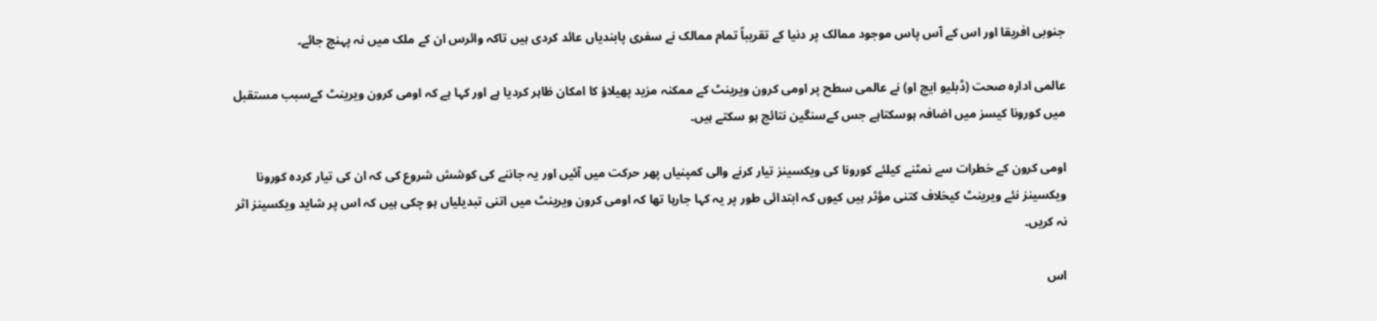جنوبی افریقا اور اس کے آس پاس موجود ممالک پر دنیا کے تقریباً تمام ممالک نے سفری پابندیاں عائد کردی ہیں تاکہ وائرس ان کے ملک میں نہ پہنچ جائے۔

عالمی ادارہ صحت (ڈبلیو ایچ او) نے عالمی سطح پر اومی کرون ویرینٹ کے ممکنہ مزید پھیلاؤ کا امکان ظاہر کردیا ہے اور کہا ہے کہ اومی کرون ویرینٹ کےسبب مستقبل میں کورونا کیسز میں اضافہ ہوسکتاہے جس کےسنگین نتائج ہو سکتے ہیں۔

اومی کرون کے خطرات سے نمٹنے کیلئے کورونا کی ویکسینز تیار کرنے والی کمپنیاں پھر حرکت میں آئیں اور یہ جاننے کی کوشش شروع کی کہ ان کی تیار کردہ کورونا ویکسینز نئے ویرینٹ کیخلاف کتنی مؤثر ہیں کیوں کہ ابتدائی طور پر یہ کہا جارہا تھا کہ اومی کرون ویرینٹ میں اتنی تبدیلیاں ہو چکی ہیں کہ اس پر شاید ویکسینز اثر نہ کریں۔

اس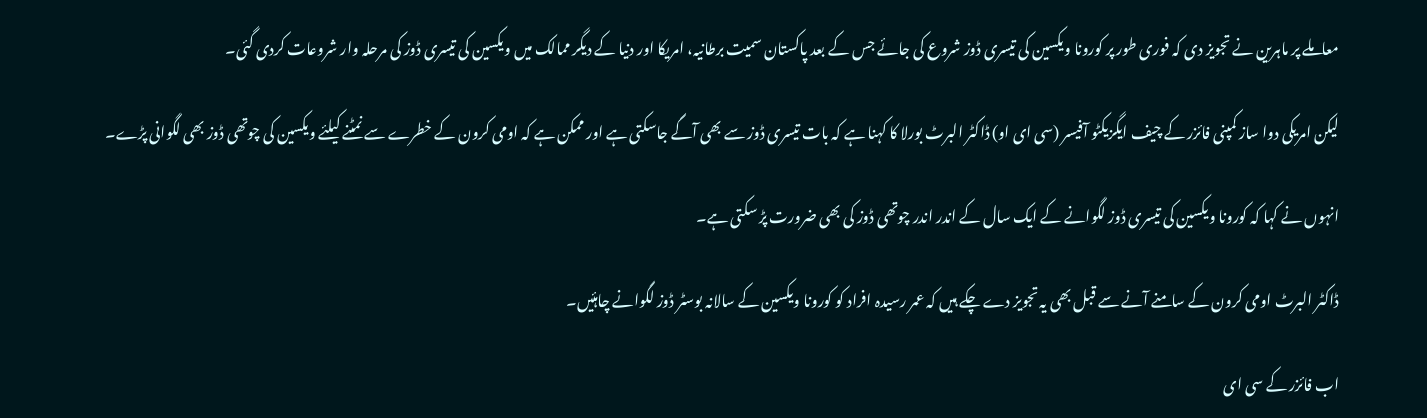معاملے پر ماہرین نے تجویز دی کہ فوری طور پر کورونا ویکسین کی تیسری ڈوز شروع کی جائے جس کے بعد پاکستان سمیت برطانیہ، امریکا اور دنیا کے دیگر ممالک میں ویکسین کی تیسری ڈوز کی مرحلہ وار شروعات کردی گئی۔

لیکن امریکی دوا ساز کمپنی فائزر کے چیف ایگزیکٹو آفیسر (سی ای او) ڈاکٹر البرٹ بورلا کا کہنا ہے کہ بات تیسری ڈوز سے بھی آگے جاسکتی ہے اور ممکن ہے کہ اومی کرون کے خطرے سے نمٹنے کیلئے ویکسین کی چوتھی ڈوز بھی لگوانی پڑے۔

انہوں نے کہا کہ کورونا ویکسین کی تیسری ڈوز لگوانے کے ایک سال کے اندر اندر چوتھی ڈوز کی بھی ضرورت پڑ سکتی ہے۔

ڈاکٹر البرٹ اومی کرون کے سامنے آنے سے قبل بھی یہ تجویز دے چکے ہیں کہ عمر رسیدہ افراد کو کورونا ویکسین کے سالانہ بوسٹر ڈوز لگوانے چاہئیں۔

اب فائزر کے سی ای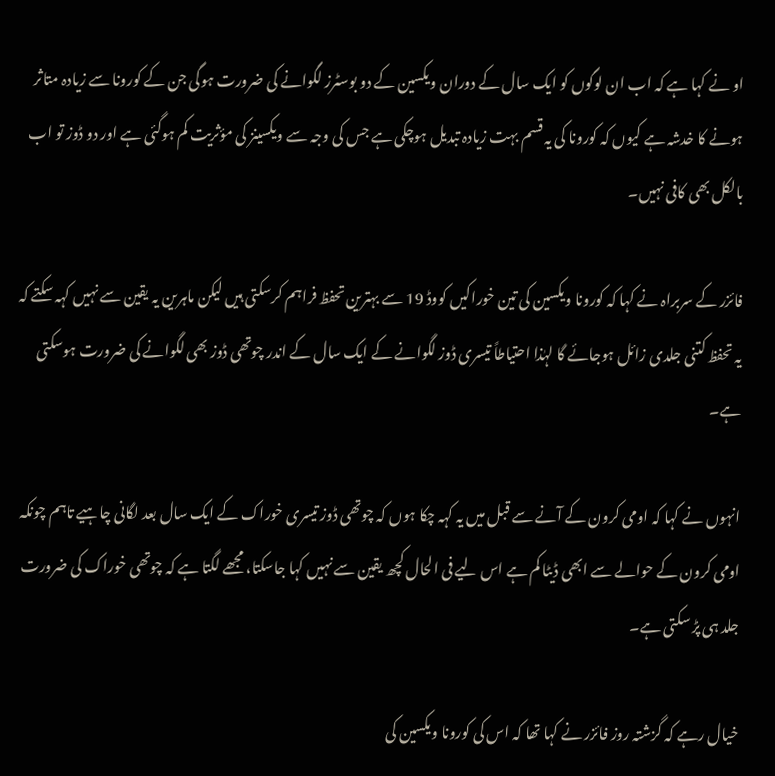او نے کہا ہے کہ اب ان لوگوں کو ایک سال کے دوران ویکسین کے دو بوسٹرز لگوانے کی ضرورت ہوگی جن کے کورونا سے زیادہ متاثر ہونے کا خدشہ ہے کیوں کہ کورونا کی یہ قسم بہت زیادہ تبدیل ہوچکی ہے جس کی وجہ سے ویکسینز کی مؤثریت کم ہوگئی ہے اور دو ڈوز تو اب بالکل بھی کافی نہیں۔

فائزر کے سربراہ نے کہا کہ کورونا ویکسین کی تین خوراکیں کووڈ 19 سے بہترین تحفظ فراہم کرسکتی ہیں لیکن ماہرین یہ یقین سے نہیں کہہ سکتے کہ یہ تحفظ کتنی جلدی زائل ہوجائے گا لہٰذا احتیاطاً تیسری ڈوز لگوانے کے ایک سال کے اندر چوتھی ڈوز بھی لگوانے کی ضرورت ہوسکتی ہے۔

انہوں نے کہا کہ اومی کرون کے آنے سے قبل میں یہ کہہ چکا ہوں کہ چوتھی ڈوز تیسری خوراک کے ایک سال بعد لگانی چاہیے تاہم چونکہ اومی کرون کے حوالے سے ابھی ڈیٹا کم ہے اس لیے فی الحال کچھ یقین سے نہیں کہا جاسکتا، مجھے لگتا ہے کہ چوتھی خوراک کی ضرورت جلد ہی پڑ سکتی ہے۔

خیال رہے کہ گزشتہ روز فائزر نے کہا تھا کہ اس کی کورونا ویکسین کی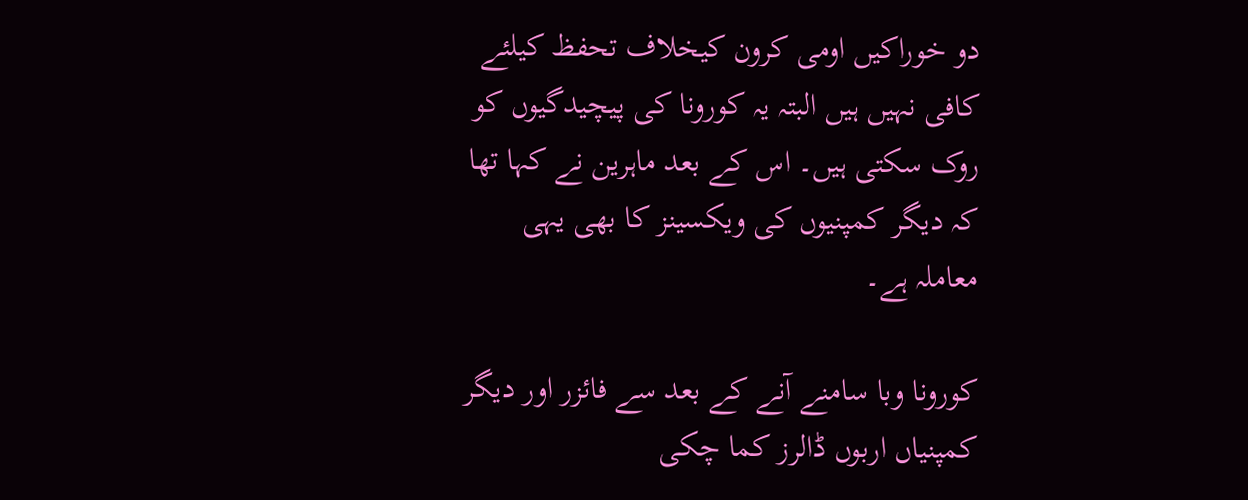دو خوراکیں اومی کرون کیخلاف تحفظ کیلئے کافی نہیں ہیں البتہ یہ کورونا کی پیچیدگیوں کو روک سکتی ہیں۔ اس کے بعد ماہرین نے کہا تھا کہ دیگر کمپنیوں کی ویکسینز کا بھی یہی معاملہ ہے۔

کورونا وبا سامنے آنے کے بعد سے فائزر اور دیگر کمپنیاں اربوں ڈالرز کما چکی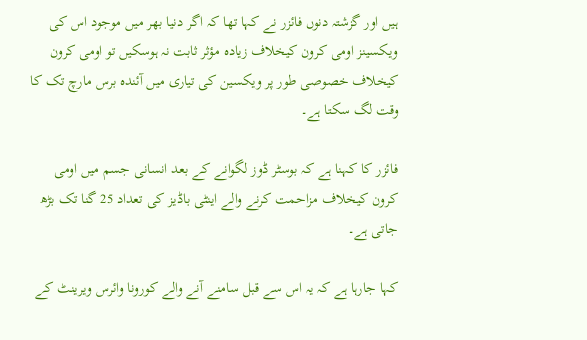ہیں اور گزشتہ دنوں فائزر نے کہا تھا کہ اگر دنیا بھر میں موجود اس کی ویکسینز اومی کرون کیخلاف زیادہ مؤثر ثابت نہ ہوسکیں تو اومی کرون کیخلاف خصوصی طور پر ویکسین کی تیاری میں آئندہ برس مارچ تک کا وقت لگ سکتا ہے۔

فائزر کا کہنا ہے کہ بوسٹر ڈوز لگوانے کے بعد انسانی جسم میں اومی کرون کیخلاف مزاحمت کرنے والے اینٹی باڈیز کی تعداد 25 گنا تک بڑھ جاتی ہے۔

کہا جارہا ہے کہ یہ اس سے قبل سامنے آنے والے کورونا وائرس ویرینٹ کے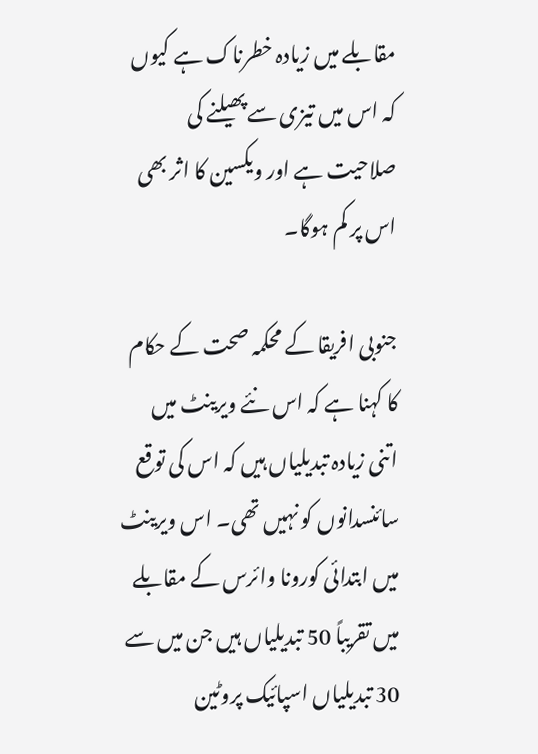مقابلے میں زیادہ خطرناک ہے کیوں کہ اس میں تیزی سے پھیلنے کی صلاحیت ہے اور ویکسین کا اثر بھی اس پر کم ہوگا۔

جنوبی افریقا کے محکمہ صحت کے حکام کا کہنا ہے کہ اس نئے ویرینٹ میں اتنی زیادہ تبدیلیاں ہیں کہ اس کی توقع سائنسدانوں کو نہیں تھی۔ اس ویرینٹ میں ابتدائی کورونا وائرس کے مقابلے میں تقریباً 50 تبدیلیاں ہیں جن میں سے 30 تبدیلیاں اسپائیک پروٹین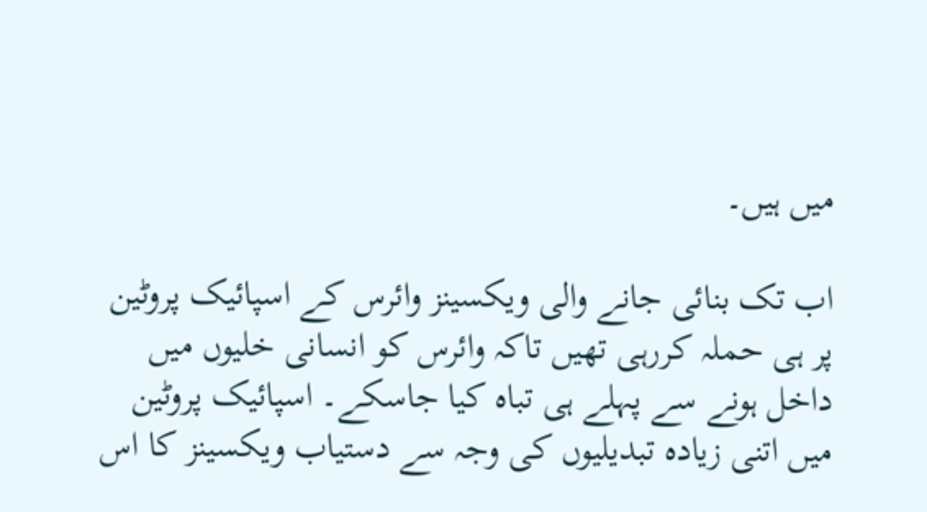میں ہیں۔

اب تک بنائی جانے والی ویکسینز وائرس کے اسپائیک پروٹین پر ہی حملہ کررہی تھیں تاکہ وائرس کو انسانی خلیوں میں داخل ہونے سے پہلے ہی تباہ کیا جاسکے۔ اسپائیک پروٹین میں اتنی زیادہ تبدیلیوں کی وجہ سے دستیاب ویکسینز کا اس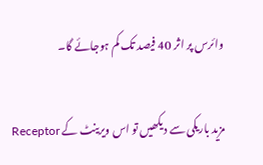وائرس پر اثر 40 فیصد تک کم ہوجائے گا۔

مزید باریکی سے دیکھیں تو اس ویرینٹ کے Receptor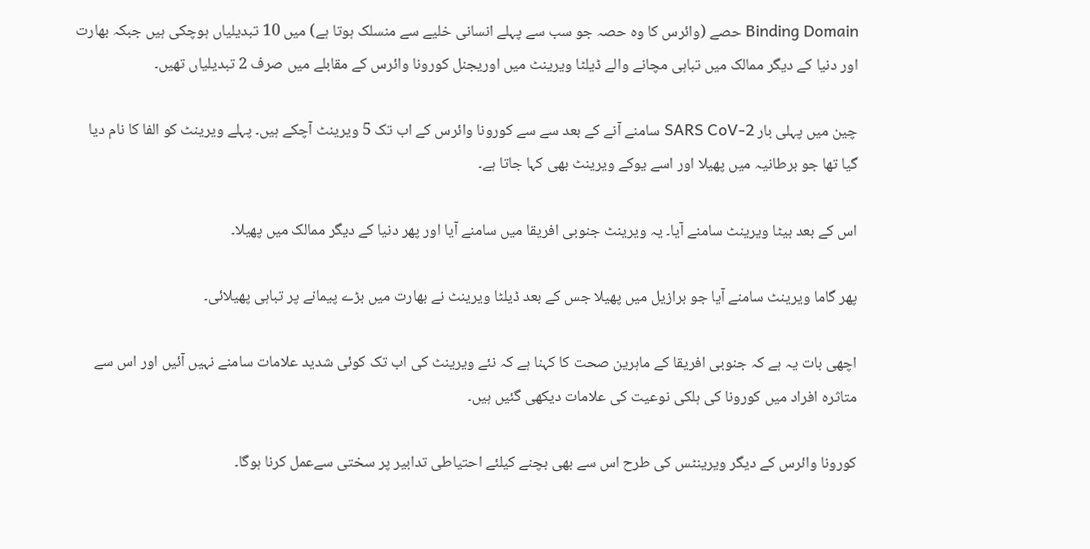Binding Domain حصے (وائرس کا وہ حصہ جو سب سے پہلے انسانی خلیے سے منسلک ہوتا ہے) میں 10 تبدیلیاں ہوچکی ہیں جبکہ بھارت اور دنیا کے دیگر ممالک میں تباہی مچانے والے ڈیلٹا ویرینٹ میں اوریجنل کورونا وائرس کے مقابلے میں صرف 2 تبدیلیاں تھیں۔

چین میں پہلی بار SARS CoV-2 سامنے آنے کے بعد سے سے کورونا وائرس کے اب تک 5 ویرینٹ آچکے ہیں۔ پہلے ویرینٹ کو الفا کا نام دیا گیا تھا جو برطانیہ میں پھیلا اور اسے یوکے ویرینٹ بھی کہا جاتا ہے۔

اس کے بعد بیٹا ویرینٹ سامنے آیا۔ یہ ویرینٹ جنوبی افریقا میں سامنے آیا اور پھر دنیا کے دیگر ممالک میں پھیلا۔

پھر گاما ویرینٹ سامنے آیا جو برازیل میں پھیلا جس کے بعد ڈیلٹا ویرینٹ نے بھارت میں بڑے پیمانے پر تباہی پھیلائی۔

اچھی بات یہ ہے کہ جنوبی افریقا کے ماہرین صحت کا کہنا ہے کہ نئے ویرینٹ کی اب تک کوئی شدید علامات سامنے نہیں آئیں اور اس سے متاثرہ افراد میں کورونا کی ہلکی نوعیت کی علامات دیکھی گئیں ہیں۔

کورونا وائرس کے دیگر ویرینٹس کی طرح اس سے بھی بچنے کیلئے احتیاطی تدابیر پر سختی سےعمل کرنا ہوگا۔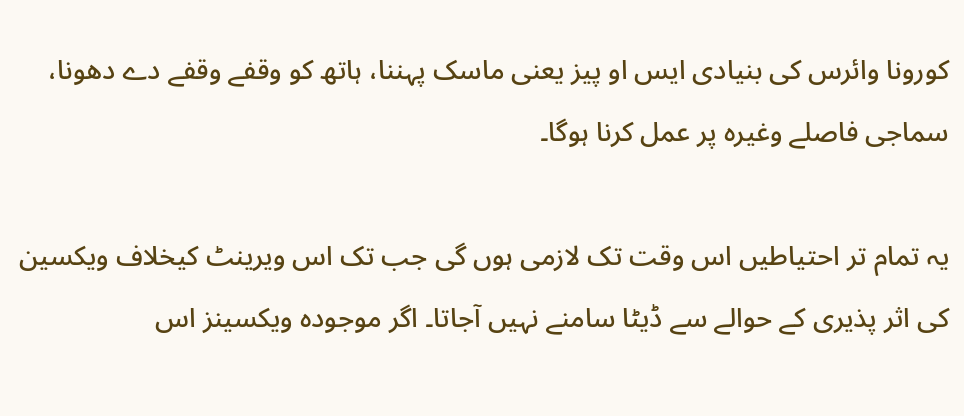کورونا وائرس کی بنیادی ایس او پیز یعنی ماسک پہننا، ہاتھ کو وقفے وقفے دے دھونا، سماجی فاصلے وغیرہ پر عمل کرنا ہوگا۔

یہ تمام تر احتیاطیں اس وقت تک لازمی ہوں گی جب تک اس ویرینٹ کیخلاف ویکسین کی اثر پذیری کے حوالے سے ڈیٹا سامنے نہیں آجاتا۔ اگر موجودہ ویکسینز اس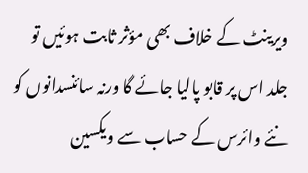ویرینٹ کے خلاف بھی مؤثر ثابت ہوئیں تو جلد اس پر قابو پالیا جائے گا ورنہ سائنسدانوں کو نئے وائرس کے حساب سے ویکسین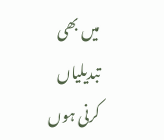میں بھی تبدیلیاں کرنی ہوں